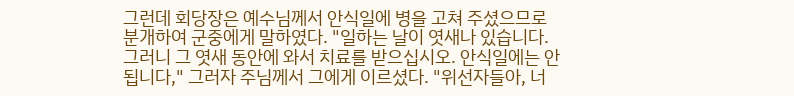그런데 회당장은 예수님께서 안식일에 병을 고쳐 주셨으므로
분개하여 군중에게 말하였다. "일하는 날이 엿새나 있습니다.
그러니 그 엿새 동안에 와서 치료를 받으십시오. 안식일에는 안
됩니다," 그러자 주님께서 그에게 이르셨다. "위선자들아, 너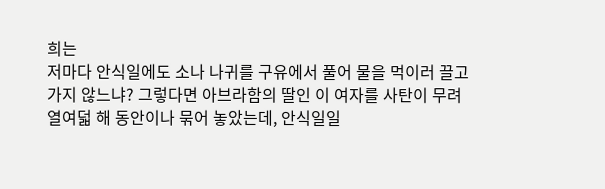희는
저마다 안식일에도 소나 나귀를 구유에서 풀어 물을 먹이러 끌고
가지 않느냐? 그렇다면 아브라함의 딸인 이 여자를 사탄이 무려
열여덟 해 동안이나 묶어 놓았는데, 안식일일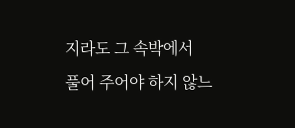지라도 그 속박에서
풀어 주어야 하지 않느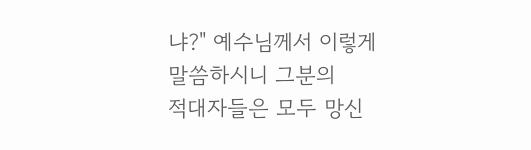냐?" 예수님께서 이렇게 말씀하시니 그분의
적대자들은 모두 망신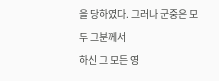을 당하였다. 그러나 군중은 모두 그분께서
하신 그 모든 영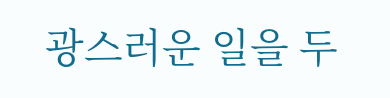광스러운 일을 두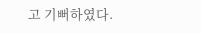고 기뻐하였다.